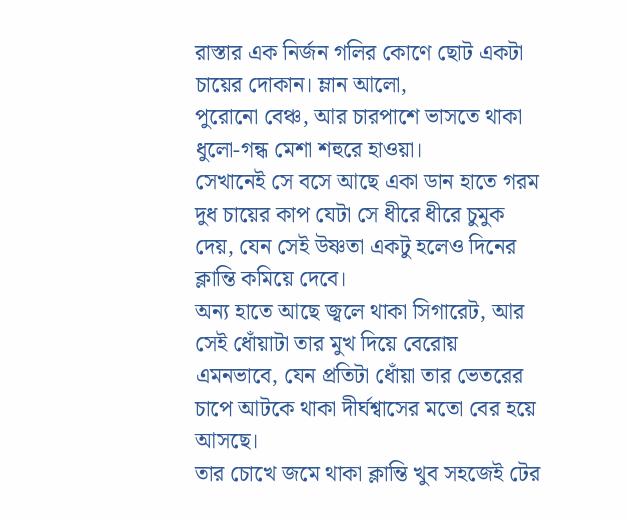রাস্তার এক নির্জন গলির কোণে ছোট একটা চায়ের দোকান। ম্লান আলো,
পুরোনো বেঞ্চ, আর চারপাশে ভাসতে থাকা ধুলো-গন্ধ মেশা শহুরে হাওয়া।
সেখানেই সে বসে আছে একা ডান হাতে গরম দুধ চায়ের কাপ যেটা সে ধীরে ধীরে চুমুক দেয়, যেন সেই উষ্ণতা একটু হলেও দিনের ক্লান্তি কমিয়ে দেবে।
অন্য হাতে আছে জ্বলে থাকা সিগারেট, আর সেই ধোঁয়াটা তার মুখ দিয়ে বেরোয় এমনভাবে, যেন প্রতিটা ধোঁয়া তার ভেতরের চাপে আটকে থাকা দীর্ঘশ্বাসের মতো বের হয়ে আসছে।
তার চোখে জমে থাকা ক্লান্তি খুব সহজেই টের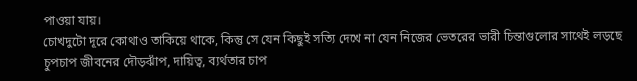পাওয়া যায়।
চোখদুটো দূরে কোথাও তাকিয়ে থাকে, কিন্তু সে যেন কিছুই সত্যি দেখে না যেন নিজের ভেতরের ভারী চিন্তাগুলোর সাথেই লড়ছে চুপচাপ জীবনের দৌড়ঝাঁপ, দায়িত্ব, ব্যর্থতার চাপ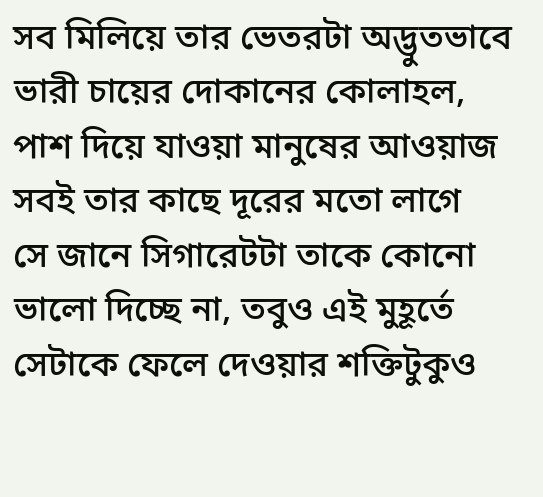সব মিলিয়ে তার ভেতরটা অদ্ভুতভাবে ভারী চায়ের দোকানের কোলাহল, পাশ দিয়ে যাওয়া মানুষের আওয়াজ সবই তার কাছে দূরের মতো লাগে
সে জানে সিগারেটটা তাকে কোনো ভালো দিচ্ছে না, তবুও এই মুহূর্তে সেটাকে ফেলে দেওয়ার শক্তিটুকুও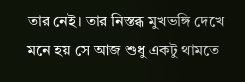তার নেই। তার নিস্তব্ধ মুখভঙ্গি দেখে মনে হয় সে আজ শুধু একটু থামতে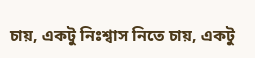চায়, একটু নিঃশ্বাস নিতে চায়, একটু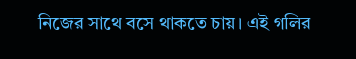নিজের সাথে বসে থাকতে চায়। এই গলির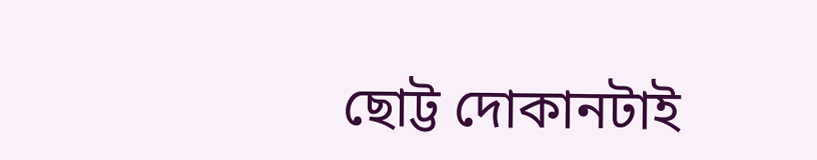ছোট্ট দোকানটাই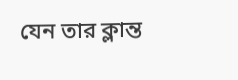যেন তার ক্লান্ত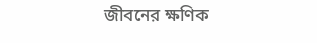জীবনের ক্ষণিক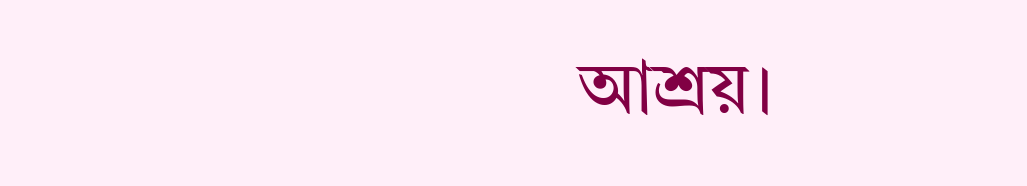আশ্রয়।